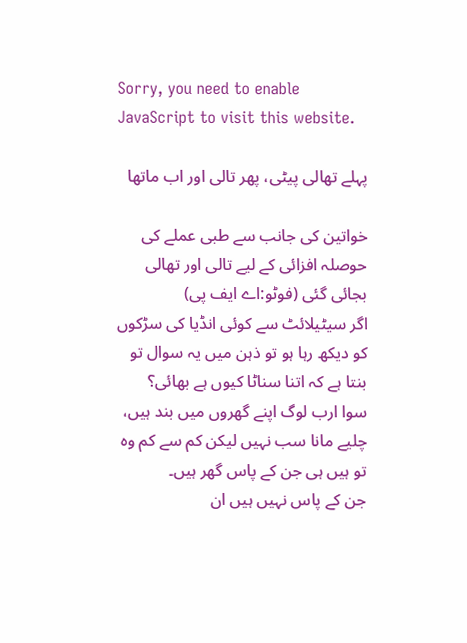Sorry, you need to enable JavaScript to visit this website.

پہلے تھالی پیٹی، پھر تالی اور اب ماتھا

خواتین کی جانب سے طبی عملے کی حوصلہ افزائی کے لیے تالی اور تھالی بجائی گئی (فوٹو:اے ایف پی)
اگر سیٹیلائٹ سے کوئی انڈیا کی سڑکوں کو دیکھ رہا ہو تو ذہن میں یہ سوال تو بنتا ہے کہ اتنا سناٹا کیوں ہے بھائی؟
سوا ارب لوگ اپنے گھروں میں بند ہیں، چلیے مانا سب نہیں لیکن کم سے کم وہ تو ہیں ہی جن کے پاس گھر ہیں۔
جن کے پاس نہیں ہیں ان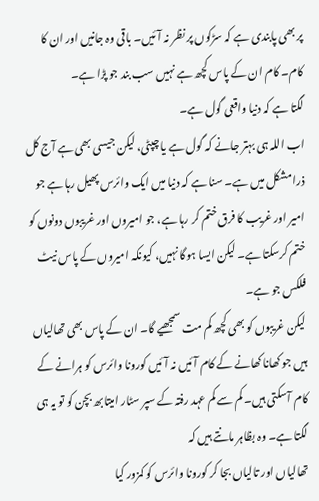پر بھی پابندی ہے کہ سڑکوں پر نظر نہ آئیں۔ باقی وہ جانیں اور ان کا کام۔ کام ان کے پاس کچھ ہے نہیں سب بند جو پڑا ہے۔
لگتا ہے کہ دنیا واقعی گول ہے۔
اب اللہ ہی بہتر جانے کہ گول ہے یا چپٹی، لیکن جیسی بھی ہے آج کل ذرا مشکل میں ہے۔ سنا ہے کہ دنیا میں ایک وائرس پھیل رہا ہے جو امیر اور غریب کا فرق ختم کر رہا ہے، جو امیروں اور غریبوں دونوں کو ختم کرسکتا ہے۔ لیکن ایسا ہوگا نہیں، کیونکہ امیروں کے پاس نیٹ فلکس جو ہے۔
لیکن غریبوں کو بھی کچھ کم مت سمجھیے گا۔ ان کے پاس بھی تھالیاں ہیں جو کھانا کھانے کے کام آئیں نہ آئیں کورونا وائرس کو ہرانے کے کام آسکتی ہیں۔ کم سے کم عہد رفتہ کے سپر سٹار امیتابھ بچن کو تو یہ ہی لگتا ہے۔ وہ بظاہر مانتے ہیں کہ
تھالیاں اور تالیاں بجا کر کورونا وائرس کو کمزور کیا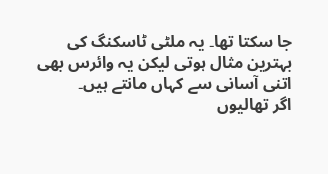جا سکتا تھا۔ یہ ملٹی ٹاسکنگ کی بہترین مثال ہوتی لیکن یہ وائرس بھی اتنی آسانی سے کہاں مانتے ہیں۔
اگر تھالیوں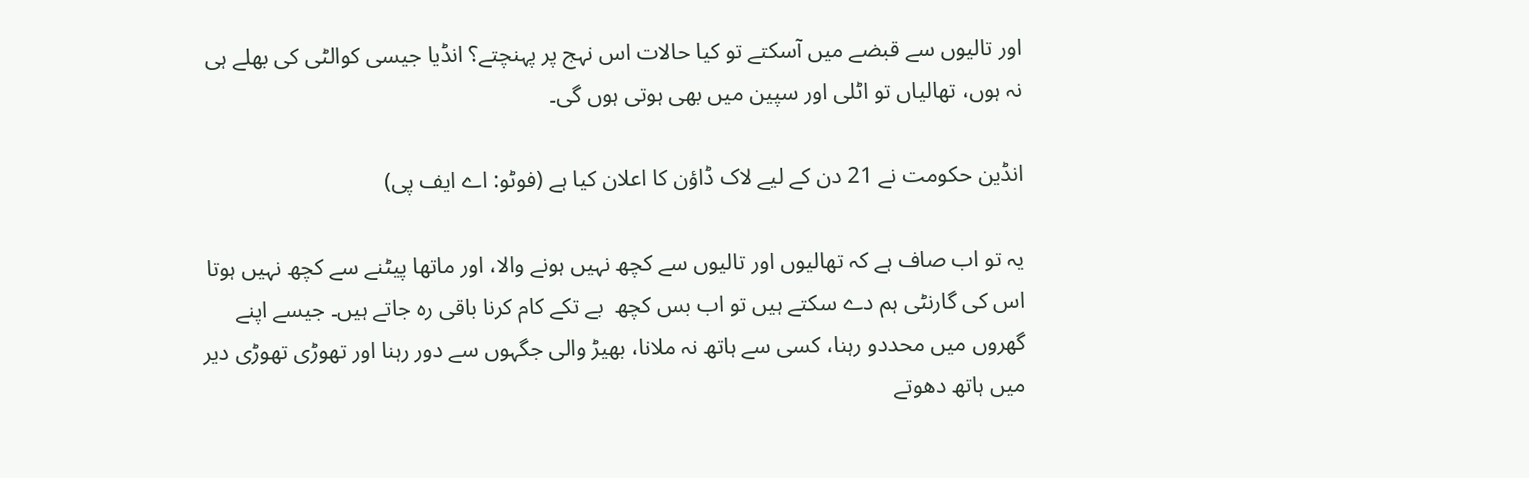اور تالیوں سے قبضے میں آسکتے تو کیا حالات اس نہج پر پہنچتے؟ انڈیا جیسی کوالٹی کی بھلے ہی نہ ہوں، تھالیاں تو اٹلی اور سپین میں بھی ہوتی ہوں گی۔

انڈین حکومت نے 21 دن کے لیے لاک ڈاؤن کا اعلان کیا ہے (فوٹو: اے ایف پی)

یہ تو اب صاف ہے کہ تھالیوں اور تالیوں سے کچھ نہیں ہونے والا، اور ماتھا پیٹنے سے کچھ نہیں ہوتا اس کی گارنٹی ہم دے سکتے ہیں تو اب بس کچھ  بے تکے کام کرنا باقی رہ جاتے ہیں۔ جیسے اپنے گھروں میں محددو رہنا، کسی سے ہاتھ نہ ملانا، بھیڑ والی جگہوں سے دور رہنا اور تھوڑی تھوڑی دیر میں ہاتھ دھوتے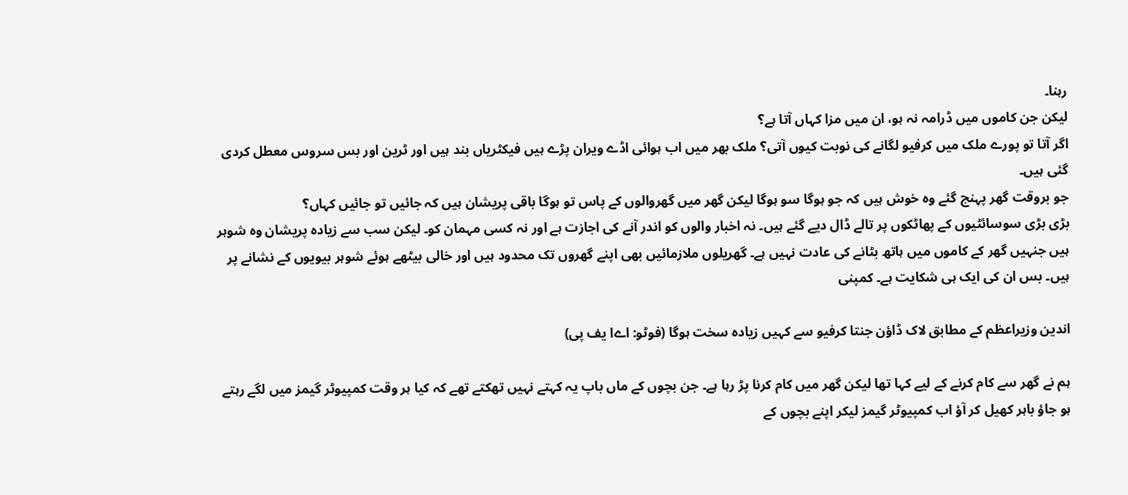رہنا۔
لیکن جن کاموں میں ڈرامہ نہ ہو، ان میں مزا کہاں آتا ہے؟
اگر آتا تو پورے ملک میں کرفیو لگانے کی نوبت کیوں آتی؟ ملک بھر میں اب ہوائی اڈے ویران پڑے ہیں فیکٹریاں بند ہیں اور ٹرین اور بس سروس معطل کردی گئی ہیں۔
جو بروقت گھر پہنچ گئے وہ خوش ہیں کہ جو ہوگا سو ہوگا لیکن گھر میں گھروالوں کے پاس تو ہوگا باقی پریشان ہیں کہ جائیں تو جائیں کہاں؟
بڑی بڑی سوسائٹیوں کے پھاٹکوں پر تالے ڈال دیے گئے ہیں۔ نہ اخبار والوں کو اندر آنے کی اجازت ہے اور نہ کسی مہمان کو۔ لیکن سب سے زیادہ پریشان وہ شوہر ہیں جنہیں گھر کے کاموں میں ہاتھ بٹانے کی عادت نہیں ہے۔ گھریلوں ملازمائیں بھی اپنے گھروں تک محدود ہیں اور خالی بیٹھے ہوئے شوہر بیویوں کے نشانے پر ہیں۔ بس ان کی ایک ہی شکایت ہے۔ کمپنی

اندین وزیراعظم کے مطابق لاک ڈاؤن جنتا کرفیو سے کہیں زیادہ سخت ہوگا (فوٹو: اےا یف پی)

ہم نے گھر سے کام کرنے کے لیے کہا تھا لیکن گھر میں کام کرنا پڑ رہا ہے۔ جن بچوں کے ماں باپ یہ کہتے نہیں تھکتے تھے کہ کیا ہر وقت کمپیوٹر گیمز میں لگے رہتے ہو جاؤ باہر کھیل کر آؤ اب کمپیوٹر گیمز لیکر اپنے بچوں کے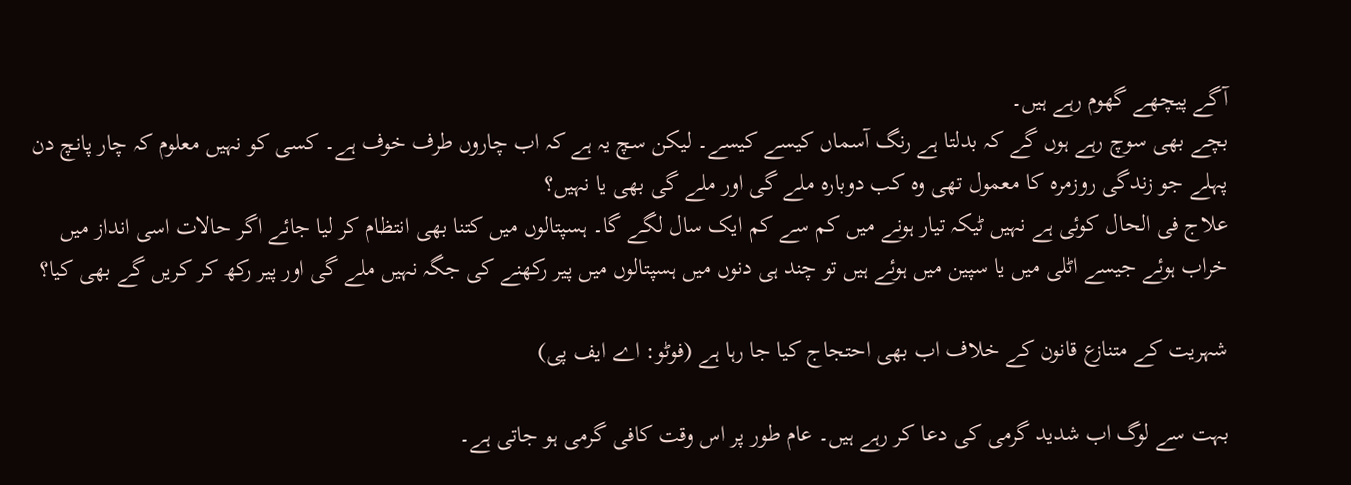آگے پیچھے گھوم رہے ہیں۔
بچے بھی سوچ رہے ہوں گے کہ بدلتا ہے رنگ آسماں کیسے کیسے۔ لیکن سچ یہ ہے کہ اب چاروں طرف خوف ہے۔ کسی کو نہیں معلوم کہ چار پانچ دن پہلے جو زندگی روزمرہ کا معمول تھی وہ کب دوبارہ ملے گی اور ملے گی بھی یا نہیں؟
علاج فی الحال کوئی ہے نہیں ٹیکہ تیار ہونے میں کم سے کم ایک سال لگے گا۔ ہسپتالوں میں کتنا بھی انتظام کر لیا جائے اگر حالات اسی انداز میں خراب ہوئے جیسے اٹلی میں یا سپین میں ہوئے ہیں تو چند ہی دنوں میں ہسپتالوں میں پیر رکھنے کی جگہ نہیں ملے گی اور پیر رکھ کر کریں گے بھی کیا؟

شہریت کے متنازع قانون کے خلاف اب بھی احتجاج کیا جا رہا ہے (فوٹو: اے ایف پی)

بہت سے لوگ اب شدید گرمی کی دعا کر رہے ہیں۔ عام طور پر اس وقت کافی گرمی ہو جاتی ہے۔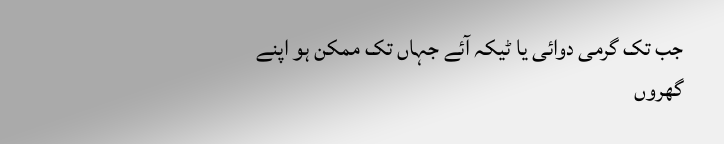جب تک گرمی دوائی یا ٹیکہ آئے جہاں تک ممکن ہو اپنے گھروں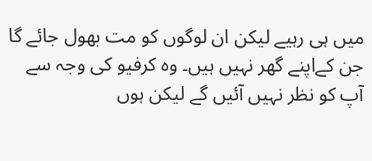میں ہی رہیے لیکن ان لوگوں کو مت بھول جائے گا جن کےاپنے گھر نہیں ہیں۔ وہ کرفیو کی وجہ سے آپ کو نظر نہیں آئیں گے لیکن ہوں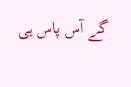گے آس پاس ہی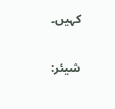کہیں۔

شیئر: